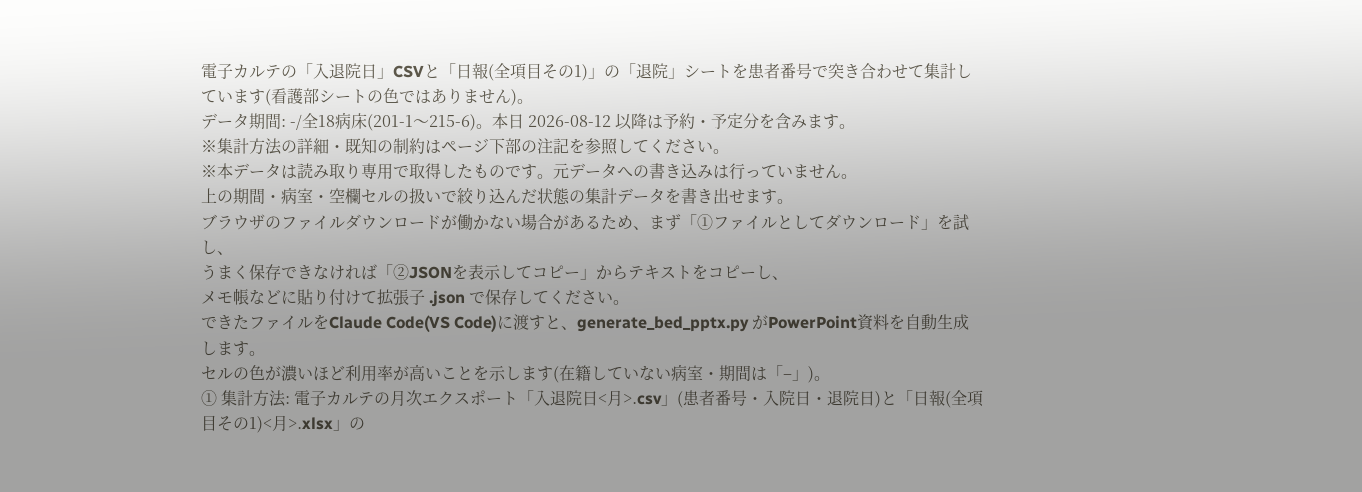電子カルテの「入退院日」CSVと「日報(全項目その1)」の「退院」シートを患者番号で突き合わせて集計しています(看護部シートの色ではありません)。
データ期間: -/全18病床(201-1〜215-6)。本日 2026-08-12 以降は予約・予定分を含みます。
※集計方法の詳細・既知の制約はページ下部の注記を参照してください。
※本データは読み取り専用で取得したものです。元データへの書き込みは行っていません。
上の期間・病室・空欄セルの扱いで絞り込んだ状態の集計データを書き出せます。
ブラウザのファイルダウンロードが働かない場合があるため、まず「①ファイルとしてダウンロード」を試し、
うまく保存できなければ「②JSONを表示してコピー」からテキストをコピーし、
メモ帳などに貼り付けて拡張子 .json で保存してください。
できたファイルをClaude Code(VS Code)に渡すと、generate_bed_pptx.py がPowerPoint資料を自動生成します。
セルの色が濃いほど利用率が高いことを示します(在籍していない病室・期間は「–」)。
① 集計方法: 電子カルテの月次エクスポート「入退院日<月>.csv」(患者番号・入院日・退院日)と「日報(全項目その1)<月>.xlsx」の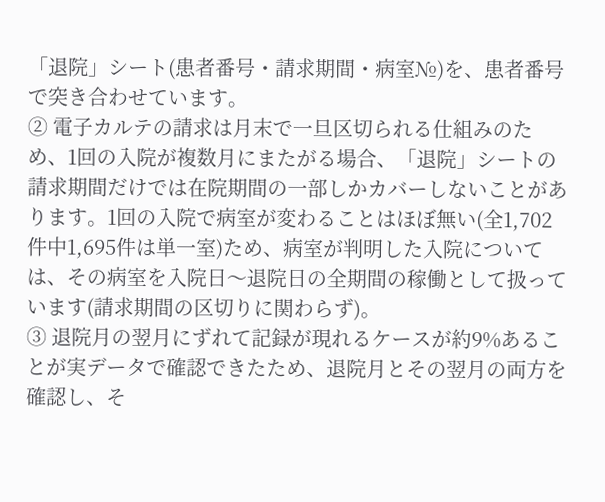「退院」シート(患者番号・請求期間・病室№)を、患者番号で突き合わせています。
② 電子カルテの請求は月末で一旦区切られる仕組みのため、1回の入院が複数月にまたがる場合、「退院」シートの請求期間だけでは在院期間の一部しかカバーしないことがあります。1回の入院で病室が変わることはほぼ無い(全1,702件中1,695件は単一室)ため、病室が判明した入院については、その病室を入院日〜退院日の全期間の稼働として扱っています(請求期間の区切りに関わらず)。
③ 退院月の翌月にずれて記録が現れるケースが約9%あることが実データで確認できたため、退院月とその翌月の両方を確認し、そ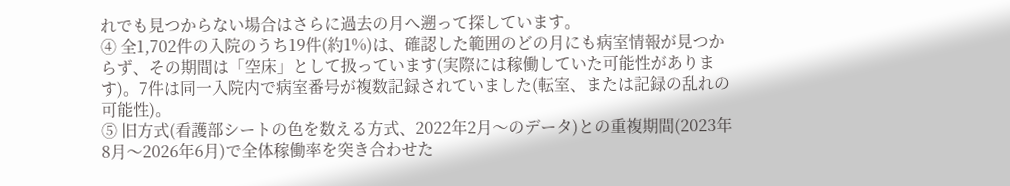れでも見つからない場合はさらに過去の月へ遡って探しています。
④ 全1,702件の入院のうち19件(約1%)は、確認した範囲のどの月にも病室情報が見つからず、その期間は「空床」として扱っています(実際には稼働していた可能性があります)。7件は同一入院内で病室番号が複数記録されていました(転室、または記録の乱れの可能性)。
⑤ 旧方式(看護部シートの色を数える方式、2022年2月〜のデータ)との重複期間(2023年8月〜2026年6月)で全体稼働率を突き合わせた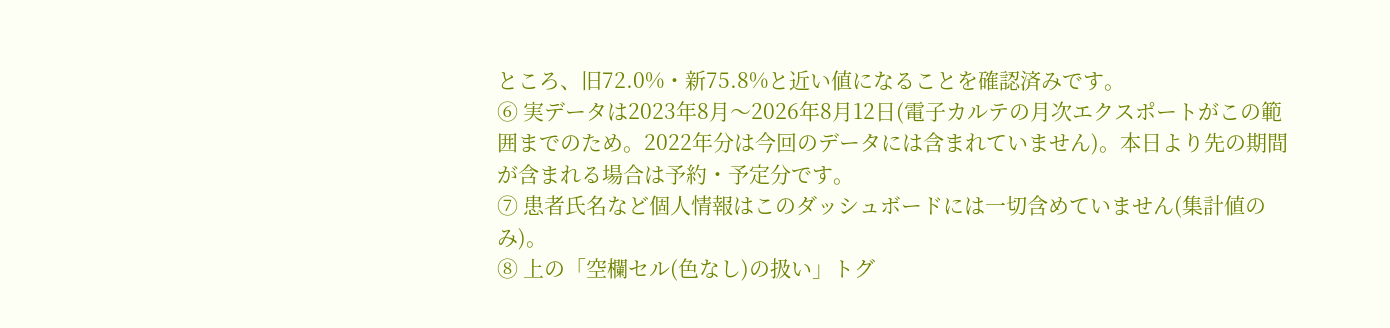ところ、旧72.0%・新75.8%と近い値になることを確認済みです。
⑥ 実データは2023年8月〜2026年8月12日(電子カルテの月次エクスポートがこの範囲までのため。2022年分は今回のデータには含まれていません)。本日より先の期間が含まれる場合は予約・予定分です。
⑦ 患者氏名など個人情報はこのダッシュボードには一切含めていません(集計値のみ)。
⑧ 上の「空欄セル(色なし)の扱い」トグ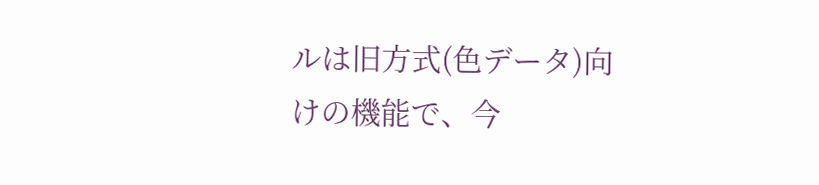ルは旧方式(色データ)向けの機能で、今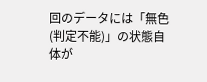回のデータには「無色(判定不能)」の状態自体が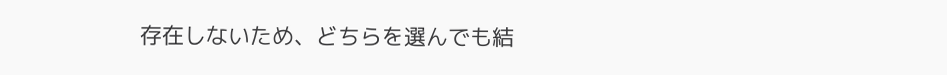存在しないため、どちらを選んでも結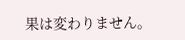果は変わりません。